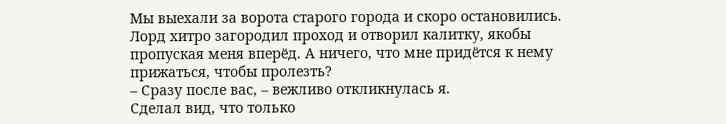Мы выехали за ворота старого города и скоро остановились. Лорд хитро загородил проход и отворил калитку, якобы пропуская меня вперёд. А ничего, что мне придётся к нему прижаться, чтобы пролезть?
– Сразу после вас, – вежливо откликнулась я.
Сделал вид, что только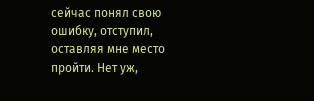сейчас понял свою ошибку, отступил, оставляя мне место пройти. Нет уж,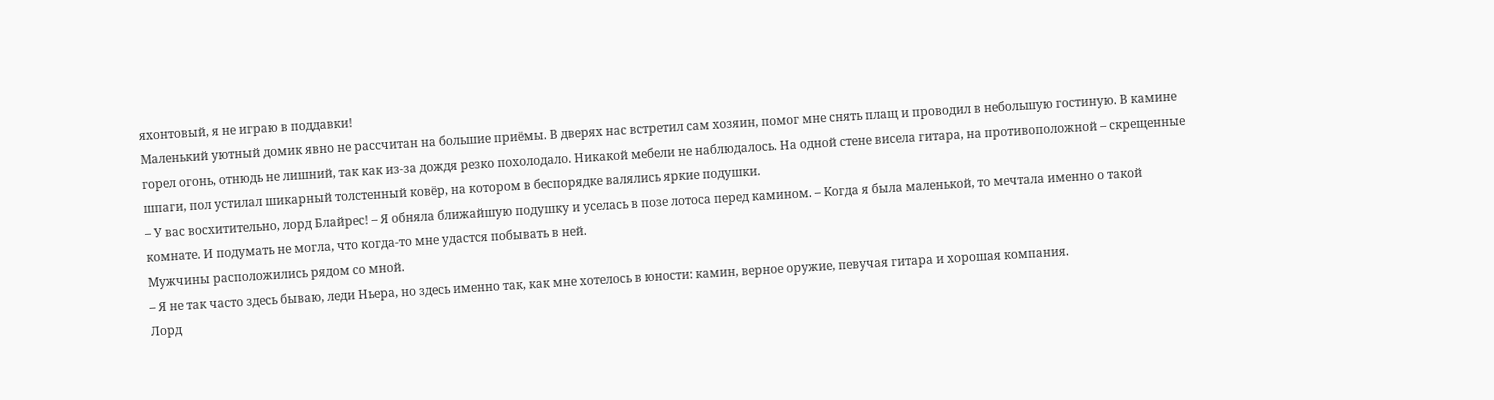яхонтовый, я не играю в поддавки!
Маленький уютный домик явно не рассчитан на большие приёмы. В дверях нас встретил сам хозяин, помог мне снять плащ и проводил в небольшую гостиную. В камине горел огонь, отнюдь не лишний, так как из-за дождя резко похолодало. Никакой мебели не наблюдалось. На одной стене висела гитара, на противоположной – скрещенные шпаги, пол устилал шикарный толстенный ковёр, на котором в беспорядке валялись яркие подушки.
– У вас восхитительно, лорд Блайрес! – Я обняла ближайшую подушку и уселась в позе лотоса перед камином. – Когда я была маленькой, то мечтала именно о такой комнате. И подумать не могла, что когда-то мне удастся побывать в ней.
Мужчины расположились рядом со мной.
– Я не так часто здесь бываю, леди Ньера, но здесь именно так, как мне хотелось в юности: камин, верное оружие, певучая гитара и хорошая компания.
Лорд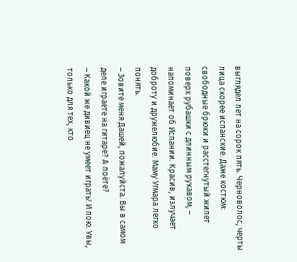выглядел лет на сорок пять. Черноволос, черты лица скорее испанские. Даже костюм: свободные брюки и расстегнутый жилет поверх рубашки с длинным рукавом, – напоминает об Испании. Красив, излучает доброту и дружелюбие. Маму Угмара легко понять.
– Зовите меня Дашей, пожалуйста. Вы в самом деле играете на гитаре? А поёте?
– Какой же дивиец не умеет играть! И пою. Увы, только для тех, кто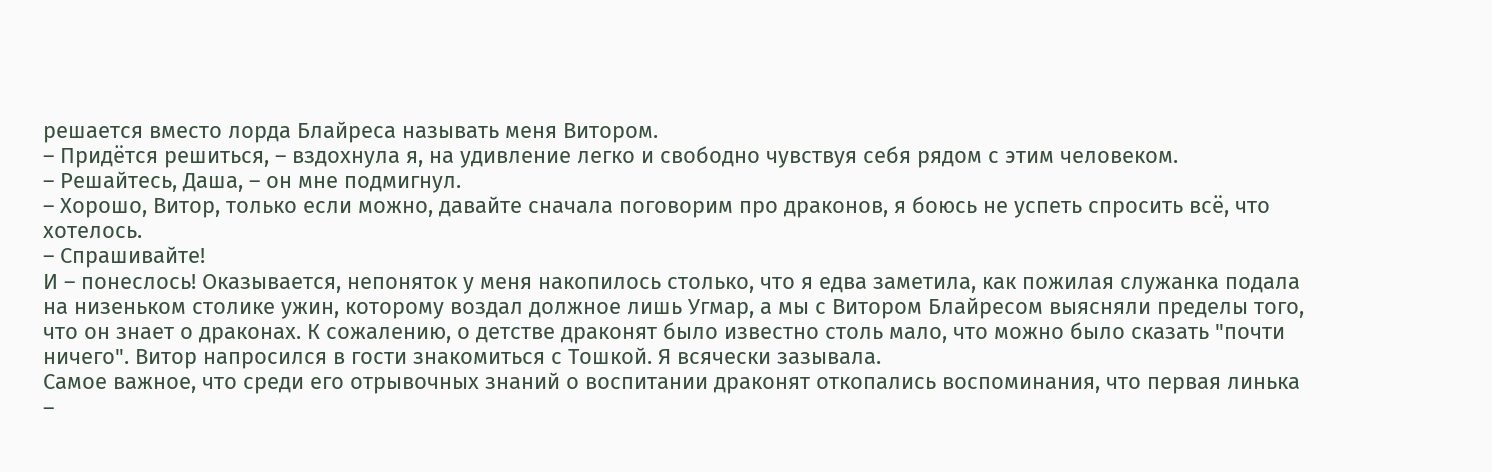решается вместо лорда Блайреса называть меня Витором.
– Придётся решиться, – вздохнула я, на удивление легко и свободно чувствуя себя рядом с этим человеком.
– Решайтесь, Даша, – он мне подмигнул.
– Хорошо, Витор, только если можно, давайте сначала поговорим про драконов, я боюсь не успеть спросить всё, что хотелось.
– Спрашивайте!
И – понеслось! Оказывается, непоняток у меня накопилось столько, что я едва заметила, как пожилая служанка подала на низеньком столике ужин, которому воздал должное лишь Угмар, а мы с Витором Блайресом выясняли пределы того, что он знает о драконах. К сожалению, о детстве драконят было известно столь мало, что можно было сказать "почти ничего". Витор напросился в гости знакомиться с Тошкой. Я всячески зазывала.
Самое важное, что среди его отрывочных знаний о воспитании драконят откопались воспоминания, что первая линька –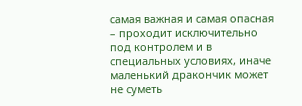самая важная и самая опасная – проходит исключительно под контролем и в специальных условиях, иначе маленький дракончик может не суметь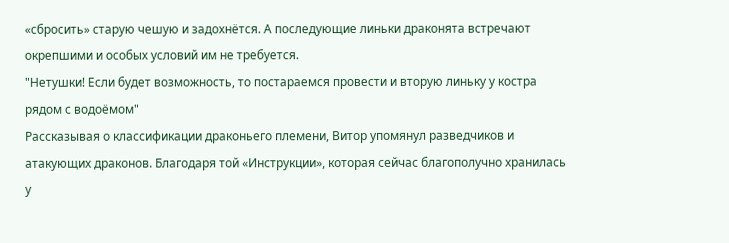«сбросить» старую чешую и задохнётся. А последующие линьки драконята встречают окрепшими и особых условий им не требуется.
"Нетушки! Если будет возможность, то постараемся провести и вторую линьку у костра рядом с водоёмом"
Рассказывая о классификации драконьего племени, Витор упомянул разведчиков и атакующих драконов. Благодаря той «Инструкции», которая сейчас благополучно хранилась у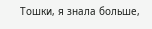Тошки, я знала больше,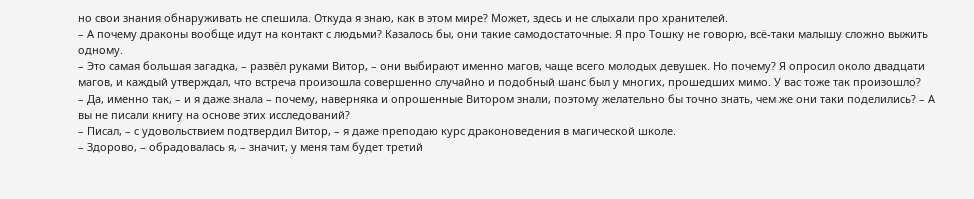но свои знания обнаруживать не спешила. Откуда я знаю, как в этом мире? Может, здесь и не слыхали про хранителей.
– А почему драконы вообще идут на контакт с людьми? Казалось бы, они такие самодостаточные. Я про Тошку не говорю, всё-таки малышу сложно выжить одному.
– Это самая большая загадка, – развёл руками Витор, – они выбирают именно магов, чаще всего молодых девушек. Но почему? Я опросил около двадцати магов, и каждый утверждал, что встреча произошла совершенно случайно и подобный шанс был у многих, прошедших мимо. У вас тоже так произошло?
– Да, именно так, – и я даже знала – почему, наверняка и опрошенные Витором знали, поэтому желательно бы точно знать, чем же они таки поделились? – А вы не писали книгу на основе этих исследований?
– Писал, – с удовольствием подтвердил Витор, – я даже преподаю курс драконоведения в магической школе.
– Здорово, – обрадовалась я, – значит, у меня там будет третий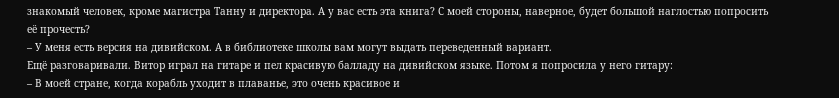знакомый человек, кроме магистра Танну и директора. А у вас есть эта книга? С моей стороны, наверное, будет большой наглостью попросить её прочесть?
– У меня есть версия на дивийском. А в библиотеке школы вам могут выдать переведенный вариант.
Ещё разговаривали. Витор играл на гитаре и пел красивую балладу на дивийском языке. Потом я попросила у него гитару:
– В моей стране, когда корабль уходит в плаванье, это очень красивое и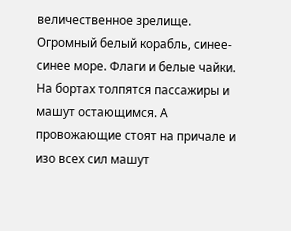величественное зрелище. Огромный белый корабль, синее-синее море. Флаги и белые чайки. На бортах толпятся пассажиры и машут остающимся. А провожающие стоят на причале и изо всех сил машут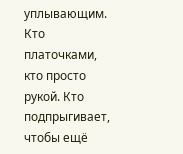уплывающим. Кто платочками, кто просто рукой. Кто подпрыгивает, чтобы ещё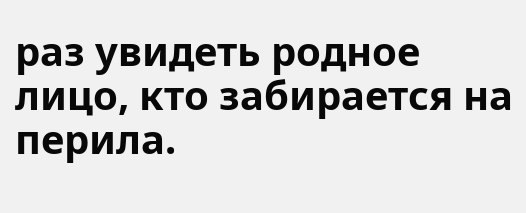раз увидеть родное лицо, кто забирается на перила.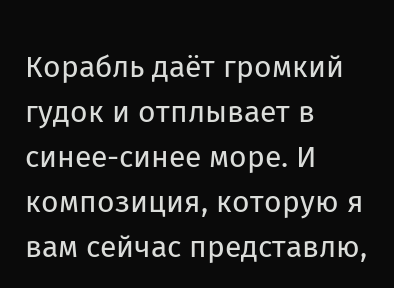Корабль даёт громкий гудок и отплывает в синее-синее море. И композиция, которую я вам сейчас представлю,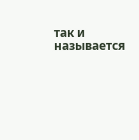так и называется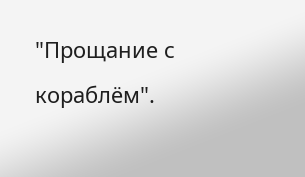"Прощание с кораблём".